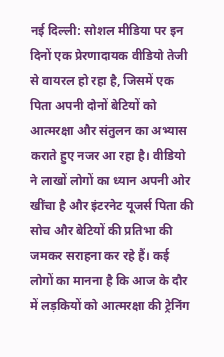नई दिल्ली: सोशल मीडिया पर इन दिनों एक प्रेरणादायक वीडियो तेजी से वायरल हो रहा है, जिसमें एक पिता अपनी दोनों बेटियों को आत्मरक्षा और संतुलन का अभ्यास कराते हुए नजर आ रहा है। वीडियो ने लाखों लोगों का ध्यान अपनी ओर खींचा है और इंटरनेट यूजर्स पिता की सोच और बेटियों की प्रतिभा की जमकर सराहना कर रहे हैं। कई लोगों का मानना है कि आज के दौर में लड़कियों को आत्मरक्षा की ट्रेनिंग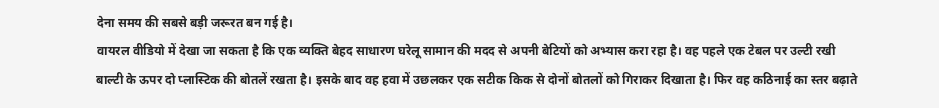देना समय की सबसे बड़ी जरूरत बन गई है।
वायरल वीडियो में देखा जा सकता है कि एक व्यक्ति बेहद साधारण घरेलू सामान की मदद से अपनी बेटियों को अभ्यास करा रहा है। वह पहले एक टेबल पर उल्टी रखी बाल्टी के ऊपर दो प्लास्टिक की बोतलें रखता है। इसके बाद वह हवा में उछलकर एक सटीक किक से दोनों बोतलों को गिराकर दिखाता है। फिर वह कठिनाई का स्तर बढ़ाते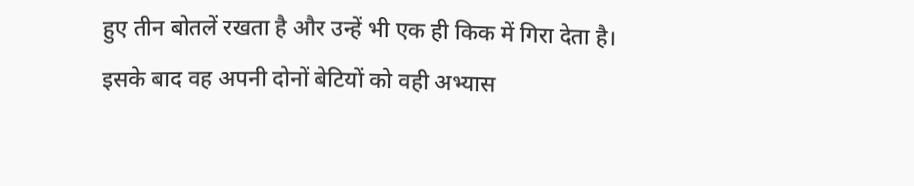हुए तीन बोतलें रखता है और उन्हें भी एक ही किक में गिरा देता है।
इसके बाद वह अपनी दोनों बेटियों को वही अभ्यास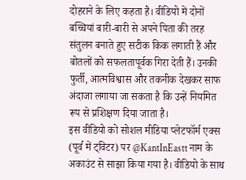दोहराने के लिए कहता है। वीडियो में दोनों बच्चियां बारी-बारी से अपने पिता की तरह संतुलन बनाते हुए सटीक किक लगाती हैं और बोतलों को सफलतापूर्वक गिरा देती हैं। उनकी फुर्ती, आत्मविश्वास और तकनीक देखकर साफ अंदाजा लगाया जा सकता है कि उन्हें नियमित रूप से प्रशिक्षण दिया जाता है।
इस वीडियो को सोशल मीडिया प्लेटफॉर्म एक्स (पूर्व में ट्विटर) पर @KantInEastt नाम के अकाउंट से साझा किया गया है। वीडियो के साथ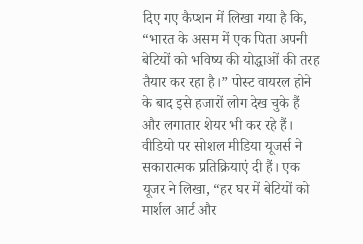दिए गए कैप्शन में लिखा गया है कि, “भारत के असम में एक पिता अपनी बेटियों को भविष्य की योद्धाओं की तरह तैयार कर रहा है।” पोस्ट वायरल होने के बाद इसे हजारों लोग देख चुके हैं और लगातार शेयर भी कर रहे हैं।
वीडियो पर सोशल मीडिया यूजर्स ने सकारात्मक प्रतिक्रियाएं दी हैं। एक यूजर ने लिखा, “हर घर में बेटियों को मार्शल आर्ट और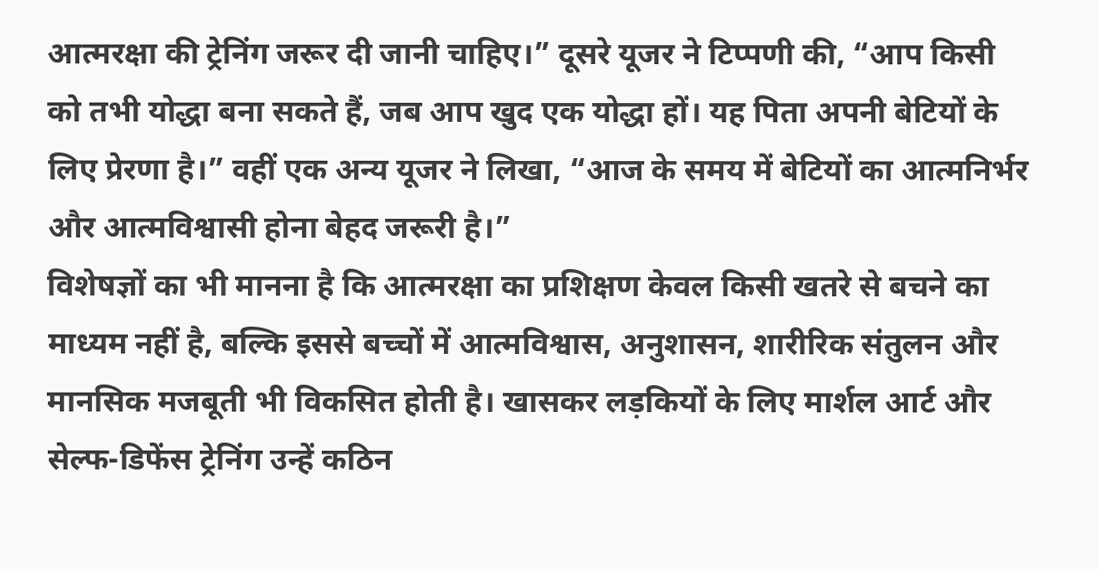आत्मरक्षा की ट्रेनिंग जरूर दी जानी चाहिए।” दूसरे यूजर ने टिप्पणी की, “आप किसी को तभी योद्धा बना सकते हैं, जब आप खुद एक योद्धा हों। यह पिता अपनी बेटियों के लिए प्रेरणा है।” वहीं एक अन्य यूजर ने लिखा, “आज के समय में बेटियों का आत्मनिर्भर और आत्मविश्वासी होना बेहद जरूरी है।”
विशेषज्ञों का भी मानना है कि आत्मरक्षा का प्रशिक्षण केवल किसी खतरे से बचने का माध्यम नहीं है, बल्कि इससे बच्चों में आत्मविश्वास, अनुशासन, शारीरिक संतुलन और मानसिक मजबूती भी विकसित होती है। खासकर लड़कियों के लिए मार्शल आर्ट और सेल्फ-डिफेंस ट्रेनिंग उन्हें कठिन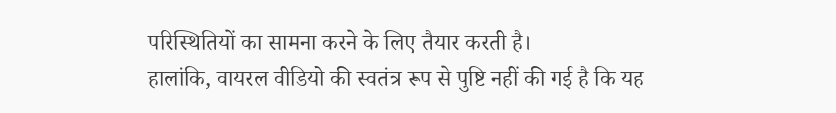परिस्थितियों का सामना करने के लिए तैयार करती है।
हालांकि, वायरल वीडियो की स्वतंत्र रूप से पुष्टि नहीं की गई है कि यह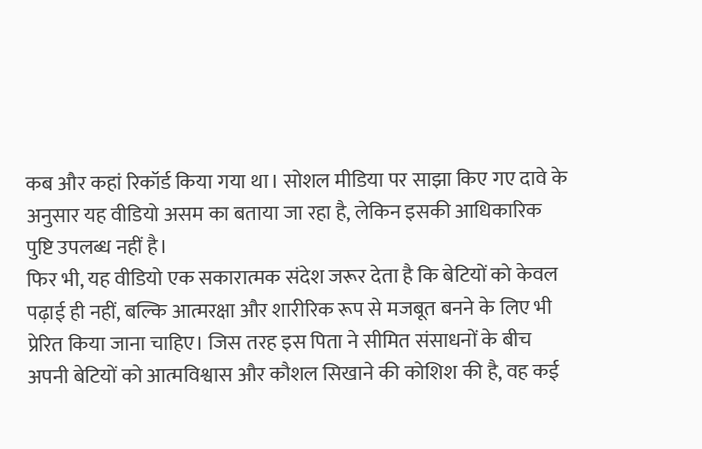कब और कहां रिकॉर्ड किया गया था। सोशल मीडिया पर साझा किए गए दावे के अनुसार यह वीडियो असम का बताया जा रहा है, लेकिन इसकी आधिकारिक पुष्टि उपलब्ध नहीं है।
फिर भी, यह वीडियो एक सकारात्मक संदेश जरूर देता है कि बेटियों को केवल पढ़ाई ही नहीं, बल्कि आत्मरक्षा और शारीरिक रूप से मजबूत बनने के लिए भी प्रेरित किया जाना चाहिए। जिस तरह इस पिता ने सीमित संसाधनों के बीच अपनी बेटियों को आत्मविश्वास और कौशल सिखाने की कोशिश की है, वह कई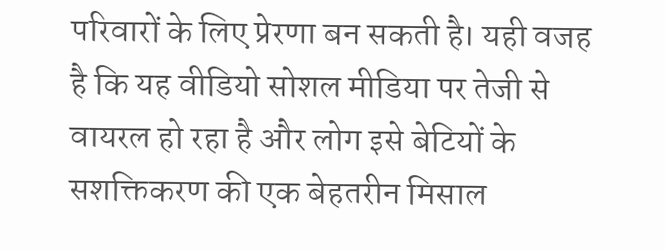परिवारों के लिए प्रेरणा बन सकती है। यही वजह है कि यह वीडियो सोशल मीडिया पर तेजी से वायरल हो रहा है और लोग इसे बेटियों के सशक्तिकरण की एक बेहतरीन मिसाल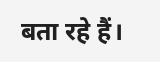बता रहे हैं।